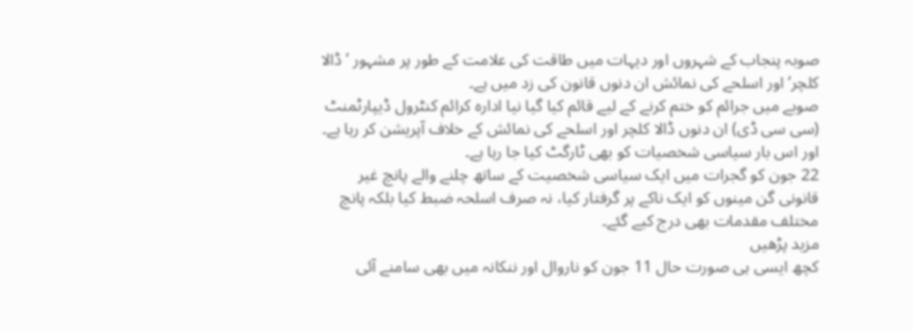صوبہ پنجاب کے شہروں اور دیہات میں طاقت کی علامت کے طور پر مشہور ’ڈالا کلچر‘ اور اسلحے کی نمائش ان دنوں قانون کی زد میں ہے۔
صوبے میں جرائم کو ختم کرنے کے لیے قائم کیا گیا نیا ادارہ کرائم کنٹرول ڈیپارٹمنٹ (سی سی ڈی) ان دنوں ڈالا کلچر اور اسلحے کی نمائش کے خلاف آپریشن کر رہا ہے۔ اور اس بار سیاسی شخصیات کو بھی ٹارگٹ کیا جا رہا ہے۔
22 جون کو گجرات میں ایک سیاسی شخصیت کے ساتھ چلنے والے پانچ غیر قانونی گن مینوں کو ایک ناکے پر گرفتار کیا، نہ صرف اسلحہ ضبط کیا بلکہ پانچ مختلف مقدمات بھی درج کیے گئے۔
مزید پڑھیں
کچھ ایسی ہی صورت حال 11 جون کو ناروال اور ننکانہ میں بھی سامنے آئی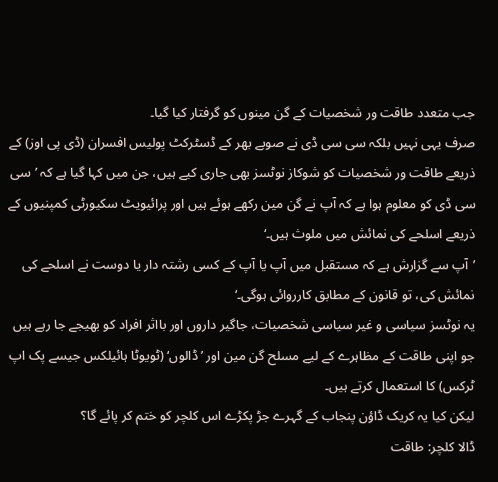جب متعدد طاقت ور شخصیات کے گن مینوں کو گرفتار کیا گیا۔
صرف یہی نہیں بلکہ سی سی ڈی نے صوبے بھر کے ڈسٹرکٹ پولیس افسران (ڈی پی اوز) کے ذریعے طاقت ور شخصیات کو شوکاز نوٹسز بھی جاری کیے ہیں، جن میں کہا گیا ہے کہ ’سی سی ڈی کو معلوم ہوا ہے کہ آپ نے گن مین رکھے ہوئے ہیں اور پرائیویٹ سکیورٹی کمپنیوں کے ذریعے اسلحے کی نمائش میں ملوث ہیں۔‘
’آپ سے گزارش ہے کہ مستقبل میں آپ یا آپ کے کسی رشتہ دار یا دوست نے اسلحے کی نمائش کی، تو قانون کے مطابق کارروائی ہوگی۔‘
یہ نوٹسز سیاسی و غیر سیاسی شخصیات، جاگیر داروں اور بااثر افراد کو بھیجے جا رہے ہیں جو اپنی طاقت کے مظاہرے کے لیے مسلح گن مین اور ’ڈالوں‘ (ٹویوٹا ہائیلکس جیسے پک اپ ٹرکس) کا استعمال کرتے ہیں۔
لیکن کیا یہ کریک ڈاؤن پنجاب کے گہرے جڑ پکڑے اس کلچر کو ختم کر پائے گا؟
ڈالا کلچر: طاقت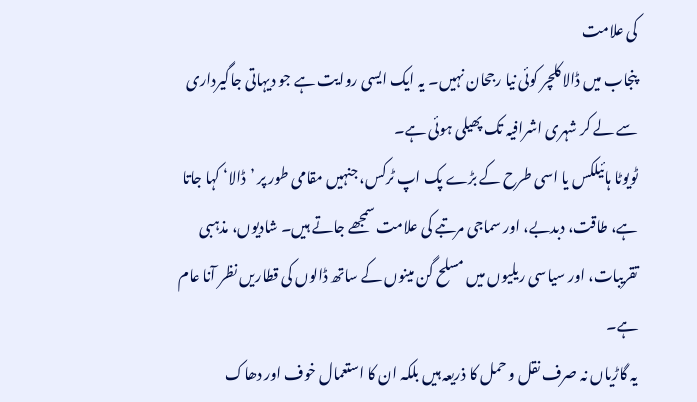کی علامت
پنجاب میں ڈالا کلچر کوئی نیا رجحان نہیں۔ یہ ایک ایسی روایت ہے جو دیہاتی جاگیرداری سے لے کر شہری اشرافیہ تک پھیلی ہوئی ہے۔
ٹویوٹا ہائیلکس یا اسی طرح کے بڑے پک اپ ٹرکس، جنہیں مقامی طور پر ’ڈالا‘ کہا جاتا ہے، طاقت، دبدبے، اور سماجی مرتبے کی علامت سمجھے جاتے ہیں۔ شادیوں، مذہبی تقریبات، اور سیاسی ریلیوں میں مسلح گن مینوں کے ساتھ ڈالوں کی قطاریں نظر آنا عام ہے۔
یہ گاڑیاں نہ صرف نقل و حمل کا ذریعہ ہیں بلکہ ان کا استعمال خوف اور دھاک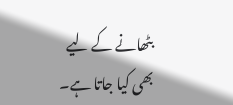بٹھانے کے لیے بھی کیا جاتا ہے۔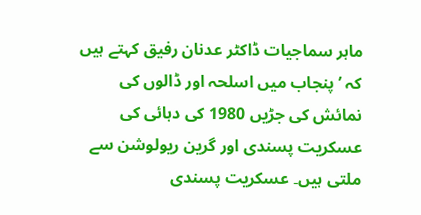ماہر سماجیات ڈاکٹر عدنان رفیق کہتے ہیں کہ ’پنجاب میں اسلحہ اور ڈالوں کی نمائش کی جڑیں 1980 کی دہائی کی عسکریت پسندی اور گرین ریولوشن سے ملتی ہیں۔ عسکریت پسندی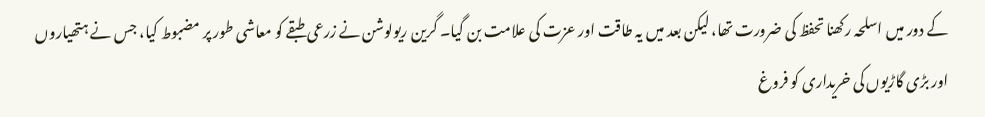کے دور میں اسلحہ رکھنا تحفظ کی ضرورت تھا، لیکن بعد میں یہ طاقت اور عزت کی علامت بن گیا۔ گرین ریولوشن نے زرعی طبقے کو معاشی طور پر مضبوط کیا، جس نے ہتھیاروں اور بڑی گاڑیوں کی خریداری کو فروغ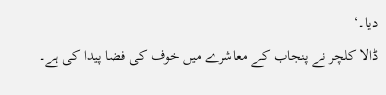دیا۔‘
ڈالا کلچر نے پنجاب کے معاشرے میں خوف کی فضا پیدا کی ہے۔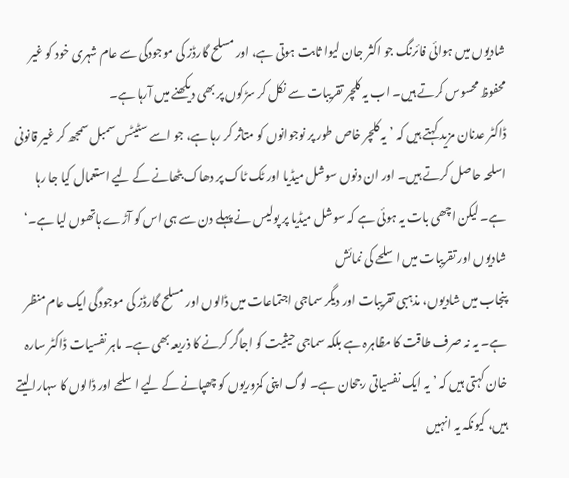شادیوں میں ہوائی فائرنگ جو اکثر جان لیوا ثابت ہوتی ہے، اور مسلح گارڈز کی موجودگی سے عام شہری خود کو غیر محفوظ محسوس کرتے ہیں۔ اب یہ کلچر تقریبات سے نکل کر سڑکوں پر بھی دیکھنے میں آرہا ہے۔
ڈاکٹر عدنان مزید کہتے ہیں کہ ’یہ کلچر خاص طور پر نوجوانوں کو متاثر کر رہا ہے، جو اسے سٹیٹس سمبل سمجھ کر غیر قانونی اسلحہ حاصل کرتے ہیں۔ اور ان دنوں سوشل میڈیا اور ٹک ٹاک پر دھاک بٹھانے کے لیے استعمال کیا جا رہا ہے۔ لیکن اچھی بات یہ ہوئی ہے کہ سوشل میڈیا پر پولیس نے پہلے دن سے ہی اس کو آڑے ہاتھوں لیا ہے۔‘
شادیوں اور تقریبات میں اسلحے کی نمائش
پنجاب میں شادیوں، مذہبی تقریبات اور دیگر سماجی اجتماعات میں ڈالوں اور مسلح گارڈز کی موجودگی ایک عام منظر ہے۔ یہ نہ صرف طاقت کا مظاہرہ ہے بلکہ سماجی حیثیت کو اجاگر کرنے کا ذریعہ بھی ہے۔ ماہر نفسیات ڈاکٹر سارہ خان کہتی ہیں کہ ’یہ ایک نفسیاتی رجحان ہے۔ لوگ اپنی کمزوریوں کو چھپانے کے لیے اسلحے اور ڈالوں کا سہارا لیتے ہیں، کیونکہ یہ انہیں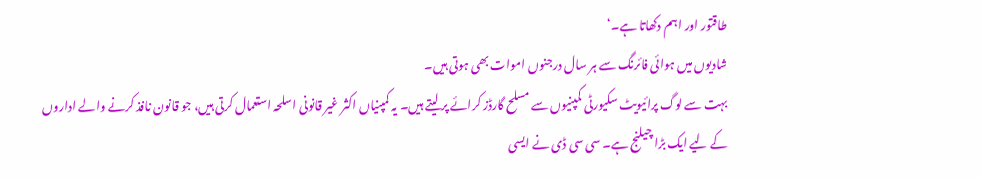طاقتور اور اہم دکھاتا ہے۔‘
شادیوں میں ہوائی فائرنگ سے ہر سال درجنوں اموات بھی ہوتی ہیں۔
بہت سے لوگ پرائیویٹ سکیورٹی کمپنیوں سے مسلح گارڈز کرائے پر لیتے ہیں۔ یہ کمپنیاں اکثر غیر قانونی اسلحہ استعمال کرتی ہیں، جو قانون نافذ کرنے والے اداروں کے لیے ایک بڑا چیلنج ہے۔ سی سی ڈی نے ایسی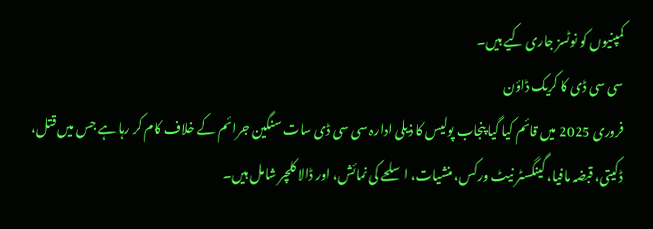کمپنیوں کو نوٹسز جاری کیے ہیں۔
سی سی ڈی کا کریک ڈاؤن
فروری 2025 میں قائم کیا گیا پنجاب پولیس کا ذیلی ادارہ سی سی ڈی سات سنگین جرائم کے خلاف کام کر رہا ہے جس میں قتل، ڈکیتی، قبضہ مافیا، گینگسٹر نیٹ ورکس، منشیات، اسلحے کی نمائش، اور ڈالا کلچر شامل ہیں۔